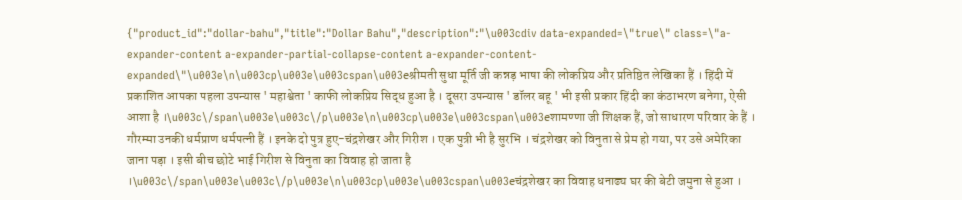{"product_id":"dollar-bahu","title":"Dollar Bahu","description":"\u003cdiv data-expanded=\"true\" class=\"a-expander-content a-expander-partial-collapse-content a-expander-content-expanded\"\u003e\n\u003cp\u003e\u003cspan\u003eश्रीमती सुधा मूर्ति जी कन्नड़ भाषा की लोकप्रिय और प्रतिष्ठित लेखिका हैं । हिंदी में प्रकाशित आपका पहला उपन्यास ' महाश्वेता ' काफी लोकप्रिय सिद्ध हुआ है । दूसरा उपन्यास ' डॉलर बहू ' भी इसी प्रकार हिंदी का कंठाभरण बनेगा, ऐसी आशा है ।\u003c\/span\u003e\u003c\/p\u003e\n\u003cp\u003e\u003cspan\u003eशामण्णा जी शिक्षक हैं, जो साधारण परिवार के हैं । गौरम्मा उनकी धर्मप्राण धर्मपत्नी हैं । इनके दो पुत्र हुए-चंद्रशेखर और गिरीश । एक पुत्री भी है सुरभि । चंद्रशेखर को विनुता से प्रेम हो गया, पर उसे अमेरिका जाना पड़ा । इसी बीच छोटे भाई गिरीश से विनुता का विवाह हो जाता है ।\u003c\/span\u003e\u003c\/p\u003e\n\u003cp\u003e\u003cspan\u003eचंद्रशेखर का विवाह धनाढ्य घर की बेटी जमुना से हुआ ।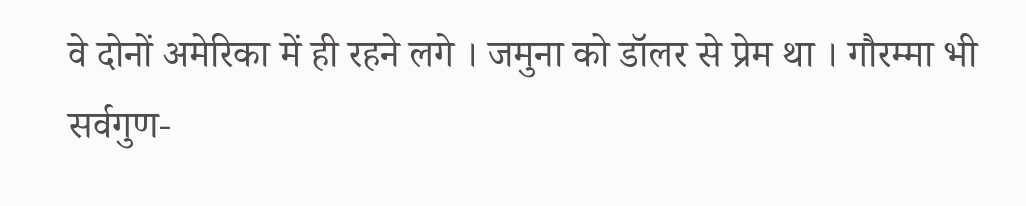वे दोनों अमेरिका में ही रहने लगे । जमुना को डॉलर से प्रेम था । गौरम्मा भी सर्वगुण-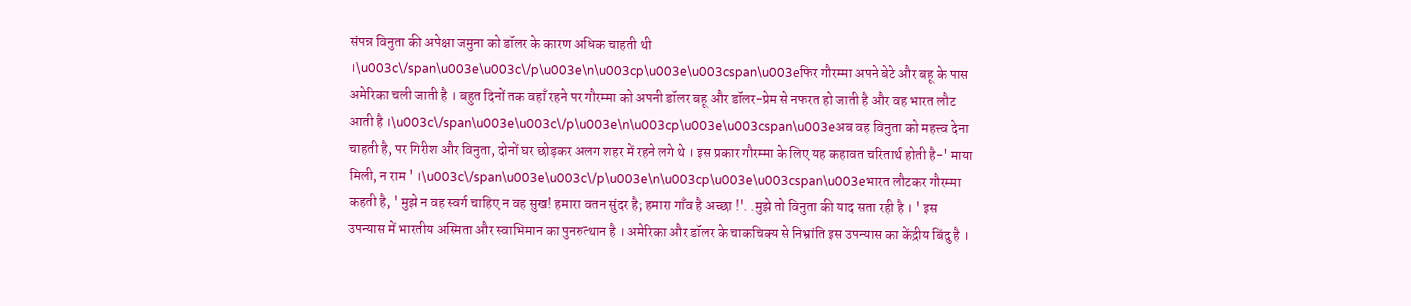संपन्न विनुता की अपेक्षा जमुना को डॉलर के कारण अधिक चाहती थी ।\u003c\/span\u003e\u003c\/p\u003e\n\u003cp\u003e\u003cspan\u003eफिर गौरम्मा अपने बेटे और बहू के पास अमेरिका चली जाती है । बहुत दिनों तक वहाँ रहने पर गौरम्मा को अपनी डॉलर बहू और डॉलर-प्रेम से नफरत हो जाती है और वह भारत लौट आती है ।\u003c\/span\u003e\u003c\/p\u003e\n\u003cp\u003e\u003cspan\u003eअब वह विनुता को महत्त्व देना चाहती है, पर गिरीश और विनुता, दोनों घर छोड़कर अलग शहर में रहने लगे थे । इस प्रकार गौरम्मा के लिए यह कहावत चरितार्थ होती है-' माया मिली, न राम ' ।\u003c\/span\u003e\u003c\/p\u003e\n\u003cp\u003e\u003cspan\u003eभारत लौटकर गौरम्मा कहती है, ' मुझे न वह स्वर्ग चाहिए न वह सुख! हमारा वतन सुंदर है; हमारा गाँव है अच्छा !'. .मुझे तो विनुता की याद सता रही है । ' इस उपन्यास में भारतीय अस्मिता और स्वाभिमान का पुनरुत्थान है । अमेरिका और डॉलर के चाकचिक्य से निभ्रांति इस उपन्यास का केंद्रीय बिंदु है ।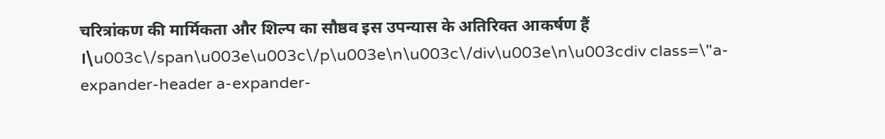चरित्रांकण की मार्मिकता और शिल्प का सौष्ठव इस उपन्यास के अतिरिक्त आकर्षण हैं ।\u003c\/span\u003e\u003c\/p\u003e\n\u003c\/div\u003e\n\u003cdiv class=\"a-expander-header a-expander-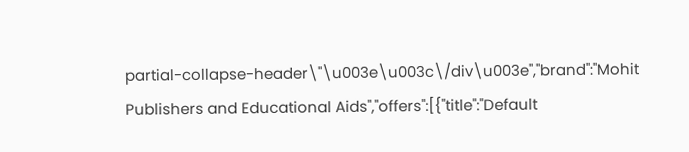partial-collapse-header\"\u003e\u003c\/div\u003e","brand":"Mohit Publishers and Educational Aids","offers":[{"title":"Default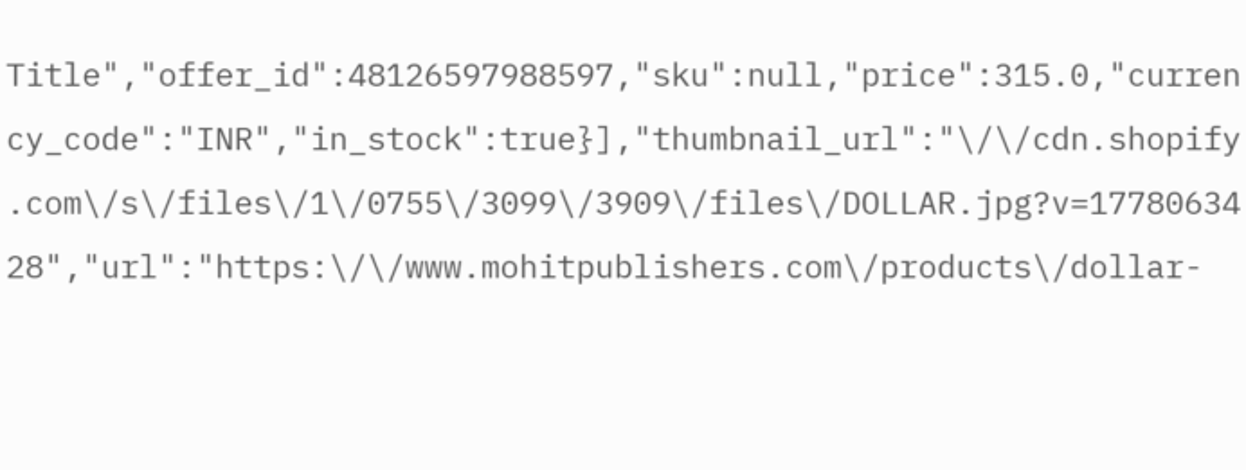Title","offer_id":48126597988597,"sku":null,"price":315.0,"currency_code":"INR","in_stock":true}],"thumbnail_url":"\/\/cdn.shopify.com\/s\/files\/1\/0755\/3099\/3909\/files\/DOLLAR.jpg?v=1778063428","url":"https:\/\/www.mohitpublishers.com\/products\/dollar-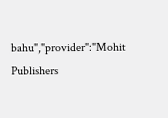bahu","provider":"Mohit Publishers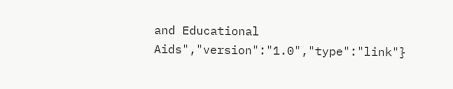and Educational Aids","version":"1.0","type":"link"}